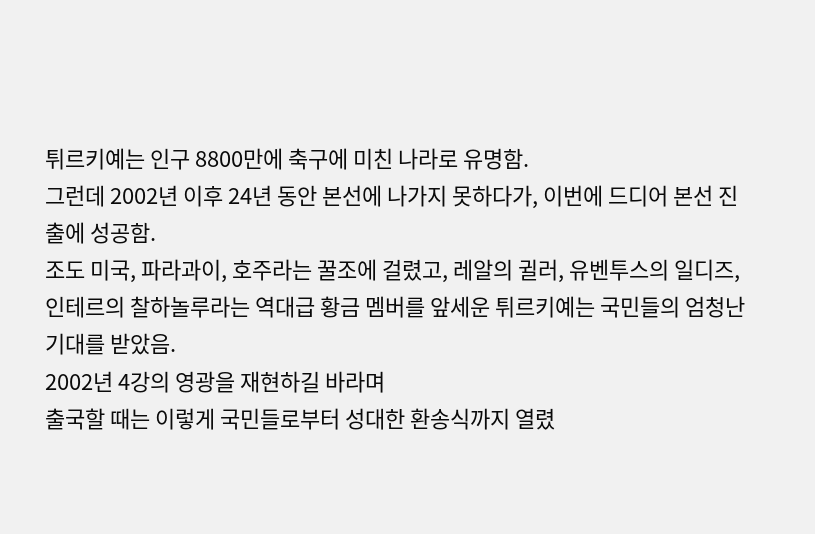튀르키예는 인구 8800만에 축구에 미친 나라로 유명함.
그런데 2002년 이후 24년 동안 본선에 나가지 못하다가, 이번에 드디어 본선 진출에 성공함.
조도 미국, 파라과이, 호주라는 꿀조에 걸렸고, 레알의 귈러, 유벤투스의 일디즈, 인테르의 찰하놀루라는 역대급 황금 멤버를 앞세운 튀르키예는 국민들의 엄청난 기대를 받았음.
2002년 4강의 영광을 재현하길 바라며
출국할 때는 이렇게 국민들로부터 성대한 환송식까지 열렸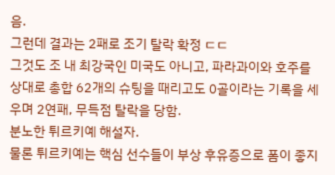음.
그런데 결과는 2패로 조기 탈락 확정 ㄷㄷ
그것도 조 내 최강국인 미국도 아니고, 파라과이와 호주를 상대로 총합 62개의 슈팅을 때리고도 0골이라는 기록을 세우며 2연패, 무득점 탈락을 당함.
분노한 튀르키예 해설자.
물론 튀르키예는 핵심 선수들이 부상 후유증으로 폼이 좋지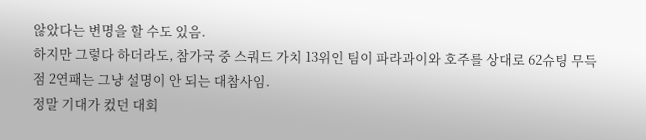않았다는 변명을 할 수도 있음.
하지만 그렇다 하더라도, 참가국 중 스쿼드 가치 13위인 팀이 파라과이와 호주를 상대로 62슈팅 무득점 2연패는 그냥 설명이 안 되는 대참사임.
정말 기대가 컸던 대회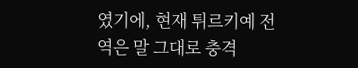였기에, 현재 튀르키예 전역은 말 그대로 충격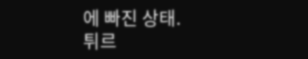에 빠진 상태.
튀르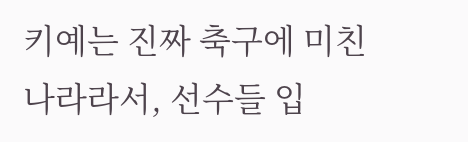키예는 진짜 축구에 미친 나라라서, 선수들 입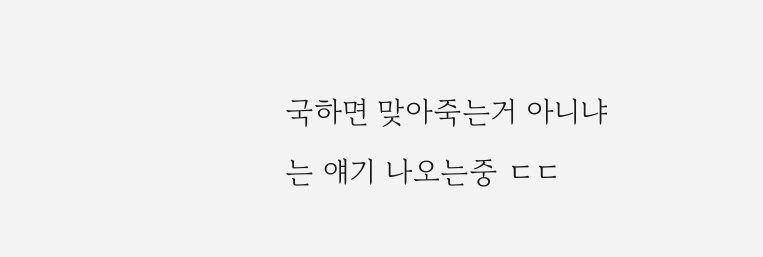국하면 맞아죽는거 아니냐는 얘기 나오는중 ㄷㄷ